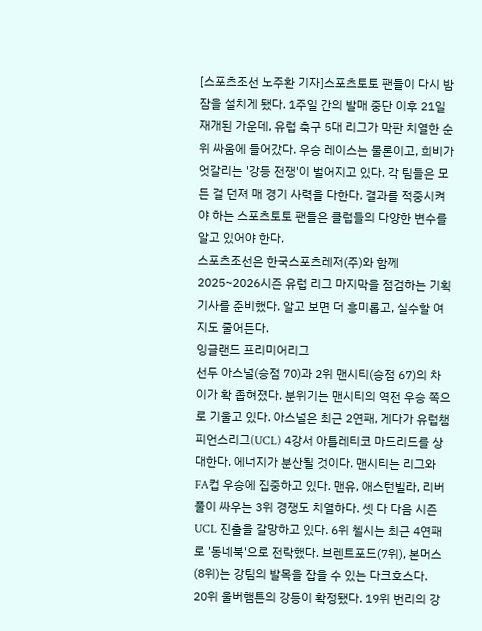[스포츠조선 노주환 기자]스포츠토토 팬들이 다시 밤잠을 설치게 됐다. 1주일 간의 발매 중단 이후 21일 재개된 가운데, 유럽 축구 5대 리그가 막판 치열한 순위 싸움에 들어갔다. 우승 레이스는 물론이고, 희비가 엇갈리는 '강등 전쟁'이 벌어지고 있다. 각 팀들은 모든 걸 던져 매 경기 사력을 다한다. 결과를 적중시켜야 하는 스포츠토토 팬들은 클럽들의 다양한 변수를 알고 있어야 한다.
스포츠조선은 한국스포츠레저(주)와 함께 2025~2026시즌 유럽 리그 마지막을 점검하는 기획 기사를 준비했다. 알고 보면 더 흥미롭고, 실수할 여지도 줄어든다.
잉글랜드 프리미어리그
선두 아스널(승점 70)과 2위 맨시티(승점 67)의 차이가 확 좁혀졌다. 분위기는 맨시티의 역전 우승 쪽으로 기울고 있다. 아스널은 최근 2연패, 게다가 유럽챔피언스리그(UCL) 4강서 아틀레티코 마드리드를 상대한다. 에너지가 분산될 것이다. 맨시티는 리그와 FA컵 우승에 집중하고 있다. 맨유, 애스턴빌라, 리버풀이 싸우는 3위 경쟁도 치열하다. 셋 다 다음 시즌 UCL 진출을 갈망하고 있다. 6위 첼시는 최근 4연패로 '동네북'으로 전락했다. 브렌트포드(7위), 본머스(8위)는 강팀의 발목을 잡을 수 있는 다크호스다.
20위 울버햄튼의 강등이 확정됐다. 19위 번리의 강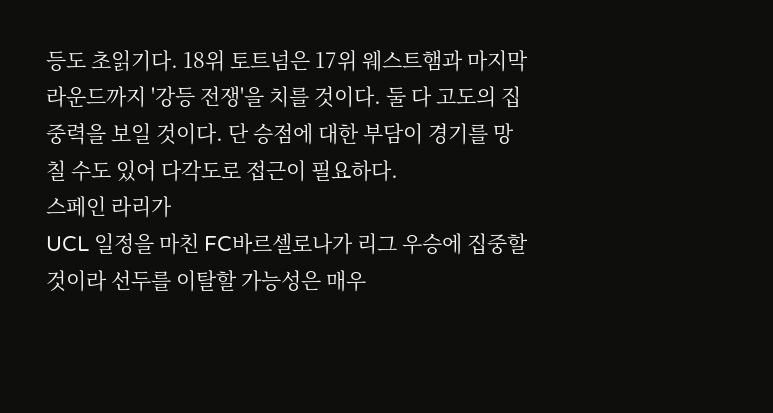등도 초읽기다. 18위 토트넘은 17위 웨스트햄과 마지막 라운드까지 '강등 전쟁'을 치를 것이다. 둘 다 고도의 집중력을 보일 것이다. 단 승점에 대한 부담이 경기를 망칠 수도 있어 다각도로 접근이 필요하다.
스페인 라리가
UCL 일정을 마친 FC바르셀로나가 리그 우승에 집중할 것이라 선두를 이탈할 가능성은 매우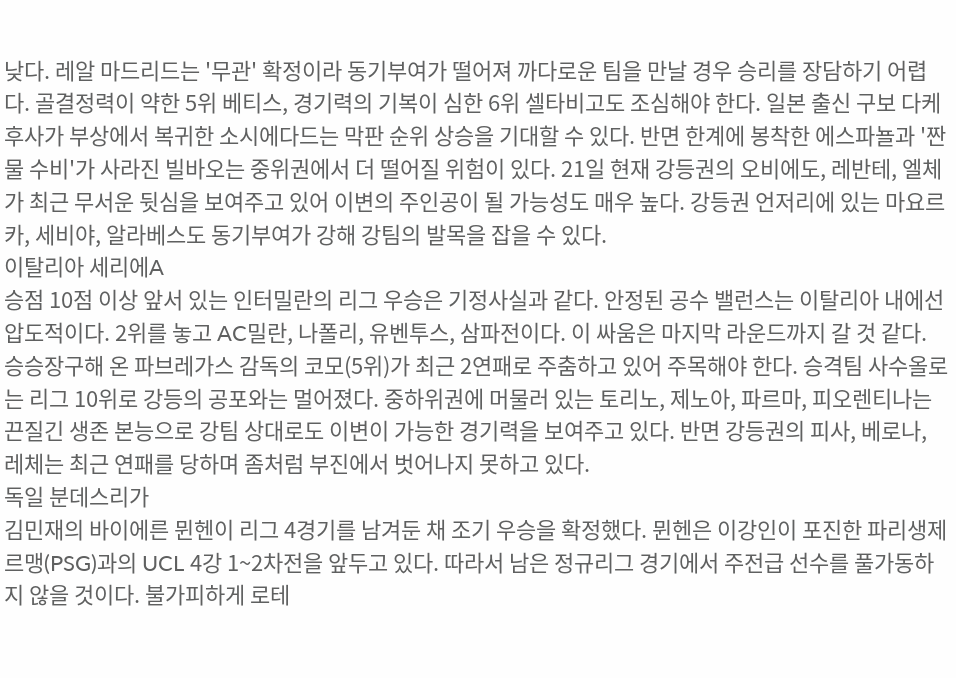낮다. 레알 마드리드는 '무관' 확정이라 동기부여가 떨어져 까다로운 팀을 만날 경우 승리를 장담하기 어렵다. 골결정력이 약한 5위 베티스, 경기력의 기복이 심한 6위 셀타비고도 조심해야 한다. 일본 출신 구보 다케후사가 부상에서 복귀한 소시에다드는 막판 순위 상승을 기대할 수 있다. 반면 한계에 봉착한 에스파뇰과 '짠물 수비'가 사라진 빌바오는 중위권에서 더 떨어질 위험이 있다. 21일 현재 강등권의 오비에도, 레반테, 엘체가 최근 무서운 뒷심을 보여주고 있어 이변의 주인공이 될 가능성도 매우 높다. 강등권 언저리에 있는 마요르카, 세비야, 알라베스도 동기부여가 강해 강팀의 발목을 잡을 수 있다.
이탈리아 세리에A
승점 10점 이상 앞서 있는 인터밀란의 리그 우승은 기정사실과 같다. 안정된 공수 밸런스는 이탈리아 내에선 압도적이다. 2위를 놓고 AC밀란, 나폴리, 유벤투스, 삼파전이다. 이 싸움은 마지막 라운드까지 갈 것 같다. 승승장구해 온 파브레가스 감독의 코모(5위)가 최근 2연패로 주춤하고 있어 주목해야 한다. 승격팀 사수올로는 리그 10위로 강등의 공포와는 멀어졌다. 중하위권에 머물러 있는 토리노, 제노아, 파르마, 피오렌티나는 끈질긴 생존 본능으로 강팀 상대로도 이변이 가능한 경기력을 보여주고 있다. 반면 강등권의 피사, 베로나, 레체는 최근 연패를 당하며 좀처럼 부진에서 벗어나지 못하고 있다.
독일 분데스리가
김민재의 바이에른 뮌헨이 리그 4경기를 남겨둔 채 조기 우승을 확정했다. 뮌헨은 이강인이 포진한 파리생제르맹(PSG)과의 UCL 4강 1~2차전을 앞두고 있다. 따라서 남은 정규리그 경기에서 주전급 선수를 풀가동하지 않을 것이다. 불가피하게 로테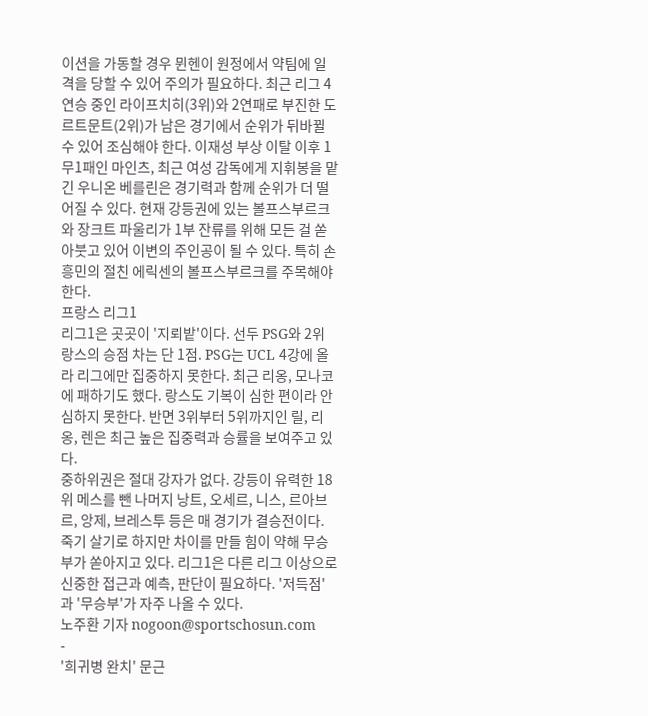이션을 가동할 경우 뮌헨이 원정에서 약팀에 일격을 당할 수 있어 주의가 필요하다. 최근 리그 4연승 중인 라이프치히(3위)와 2연패로 부진한 도르트문트(2위)가 남은 경기에서 순위가 뒤바뀔 수 있어 조심해야 한다. 이재성 부상 이탈 이후 1무1패인 마인츠, 최근 여성 감독에게 지휘봉을 맡긴 우니온 베를린은 경기력과 함께 순위가 더 떨어질 수 있다. 현재 강등권에 있는 볼프스부르크와 장크트 파울리가 1부 잔류를 위해 모든 걸 쏟아붓고 있어 이변의 주인공이 될 수 있다. 특히 손흥민의 절친 에릭센의 볼프스부르크를 주목해야 한다.
프랑스 리그1
리그1은 곳곳이 '지뢰밭'이다. 선두 PSG와 2위 랑스의 승점 차는 단 1점. PSG는 UCL 4강에 올라 리그에만 집중하지 못한다. 최근 리옹, 모나코에 패하기도 했다. 랑스도 기복이 심한 편이라 안심하지 못한다. 반면 3위부터 5위까지인 릴, 리옹, 렌은 최근 높은 집중력과 승률을 보여주고 있다.
중하위권은 절대 강자가 없다. 강등이 유력한 18위 메스를 뺀 나머지 낭트, 오세르, 니스, 르아브르, 앙제, 브레스투 등은 매 경기가 결승전이다. 죽기 살기로 하지만 차이를 만들 힘이 약해 무승부가 쏟아지고 있다. 리그1은 다른 리그 이상으로 신중한 접근과 예측, 판단이 필요하다. '저득점'과 '무승부'가 자주 나올 수 있다.
노주환 기자 nogoon@sportschosun.com
-
'희귀병 완치' 문근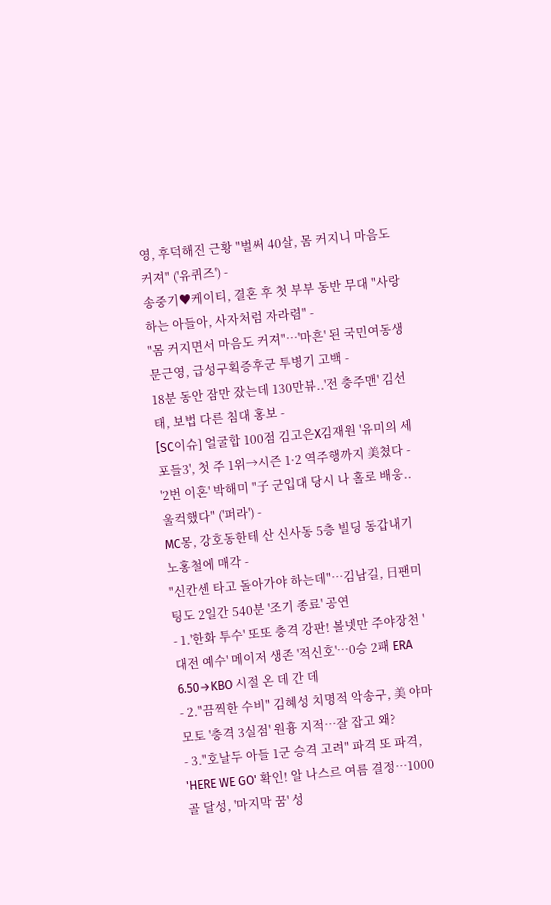영, 후덕해진 근황 "벌써 40살, 몸 커지니 마음도 커져" ('유퀴즈') -
송중기♥케이티, 결혼 후 첫 부부 동반 무대 "사랑하는 아들아, 사자처럼 자라렴" -
"몸 커지면서 마음도 커져"…'마흔' 된 국민여동생 문근영, 급성구획증후군 투병기 고백 -
18분 동안 잠만 잤는데 130만뷰..'전 충주맨' 김선태, 보법 다른 침대 홍보 -
[SC이슈] 얼굴합 100점 김고은X김재원 '유미의 세포들3', 첫 주 1위→시즌 1·2 역주행까지 美쳤다 -
'2번 이혼' 박해미 "子 군입대 당시 나 홀로 배웅..울컥했다" ('퍼라') -
MC몽, 강호동한테 산 신사동 5층 빌딩 동갑내기 노홍철에 매각 -
"신칸센 타고 돌아가야 하는데"…김남길, 日팬미팅도 2일간 540분 '조기 종료' 공연
- 1.'한화 투수' 또또 충격 강판! 볼넷만 주야장천 '대전 예수' 메이저 생존 '적신호'…0승 2패 ERA 6.50→KBO 시절 온 데 간 데
- 2."끔찍한 수비" 김혜성 치명적 악송구, 美 야마모토 '충격 3실점' 원흉 지적…잘 잡고 왜?
- 3."호날두 아들 1군 승격 고려" 파격 또 파격, 'HERE WE GO' 확인! 알 나스르 여름 결정…1000골 달성, '마지막 꿈' 성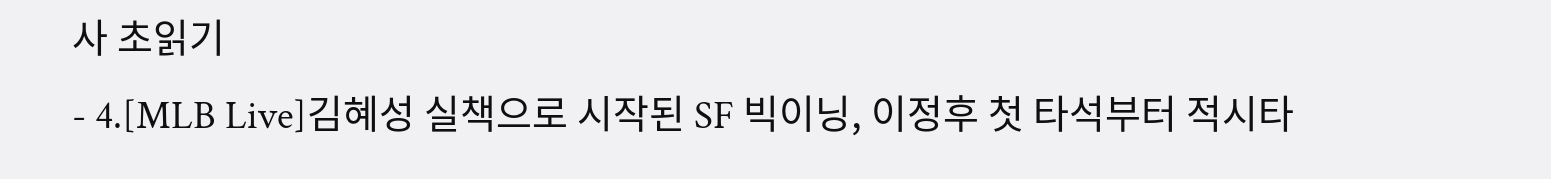사 초읽기
- 4.[MLB Live]김혜성 실책으로 시작된 SF 빅이닝, 이정후 첫 타석부터 적시타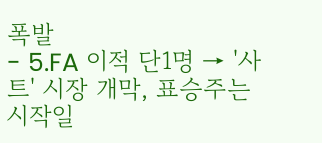폭발
- 5.FA 이적 단1명 → '사트' 시장 개막, 표승주는 시작일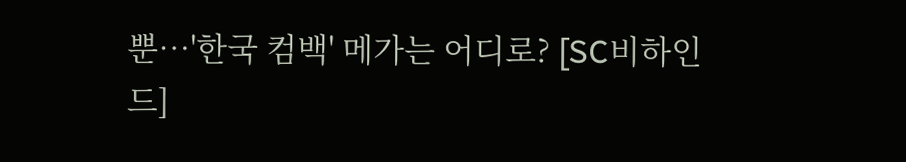뿐…'한국 컴백' 메가는 어디로? [SC비하인드]